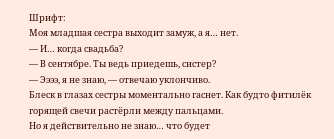Шрифт:
Моя младшая сестра выходит замуж, а я… нет.
— И… когда свадьба?
— В сентябре. Ты ведь приедешь, систер?
— Ээээ, я не знаю, — отвечаю уклончиво.
Блеск в глазах сестры моментально гаснет. Как будто фитилёк горящей свечи растёрли между пальцами.
Но я действительно не знаю… что будет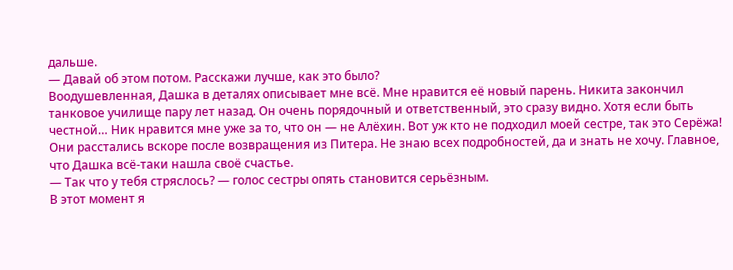дальше.
— Давай об этом потом. Расскажи лучше, как это было?
Воодушевленная, Дашка в деталях описывает мне всё. Мне нравится её новый парень. Никита закончил танковое училище пару лет назад. Он очень порядочный и ответственный, это сразу видно. Хотя если быть честной… Ник нравится мне уже за то, что он — не Алёхин. Вот уж кто не подходил моей сестре, так это Серёжа!
Они расстались вскоре после возвращения из Питера. Не знаю всех подробностей, да и знать не хочу. Главное, что Дашка всё-таки нашла своё счастье.
— Так что у тебя стряслось? — голос сестры опять становится серьёзным.
В этот момент я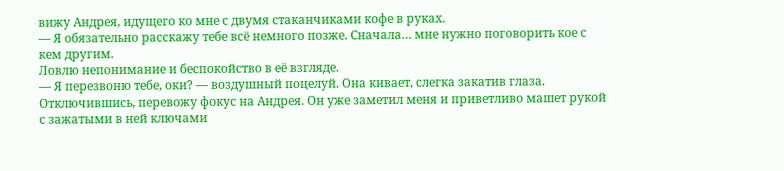вижу Андрея, идущего ко мне с двумя стаканчиками кофе в руках.
— Я обязательно расскажу тебе всё немного позже. Сначала… мне нужно поговорить кое с кем другим.
Ловлю непонимание и беспокойство в её взгляде.
— Я перезвоню тебе, оки? — воздушный поцелуй. Она кивает, слегка закатив глаза.
Отключившись, перевожу фокус на Андрея. Он уже заметил меня и приветливо машет рукой с зажатыми в ней ключами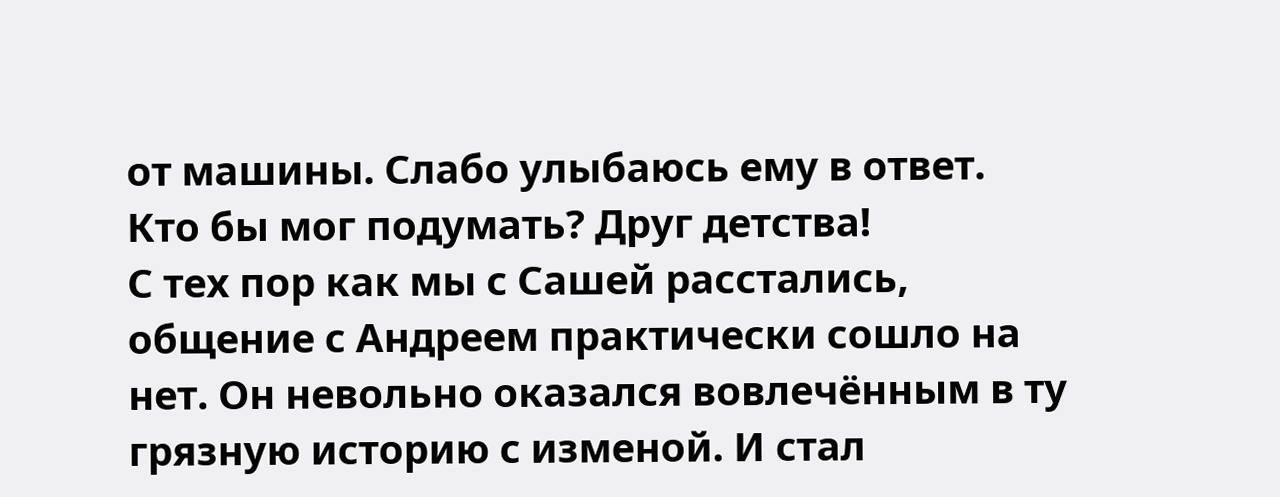от машины. Слабо улыбаюсь ему в ответ.
Кто бы мог подумать? Друг детства!
С тех пор как мы с Сашей расстались, общение с Андреем практически сошло на нет. Он невольно оказался вовлечённым в ту грязную историю с изменой. И стал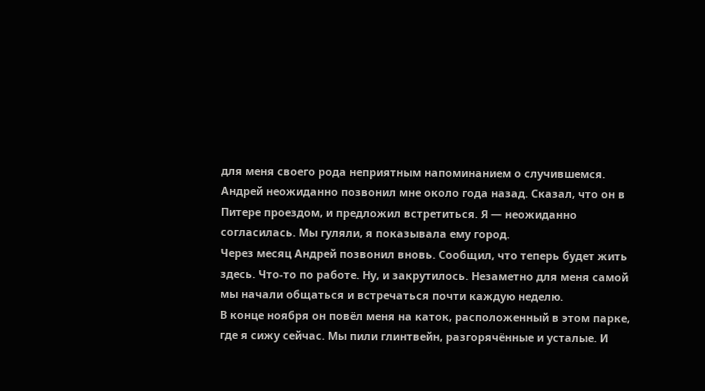для меня своего рода неприятным напоминанием о случившемся.
Андрей неожиданно позвонил мне около года назад. Сказал, что он в Питере проездом, и предложил встретиться. Я — неожиданно согласилась. Мы гуляли, я показывала ему город.
Через месяц Андрей позвонил вновь. Сообщил, что теперь будет жить здесь. Что-то по работе. Ну, и закрутилось. Незаметно для меня самой мы начали общаться и встречаться почти каждую неделю.
В конце ноября он повёл меня на каток, расположенный в этом парке, где я сижу сейчас. Мы пили глинтвейн, разгорячённые и усталые. И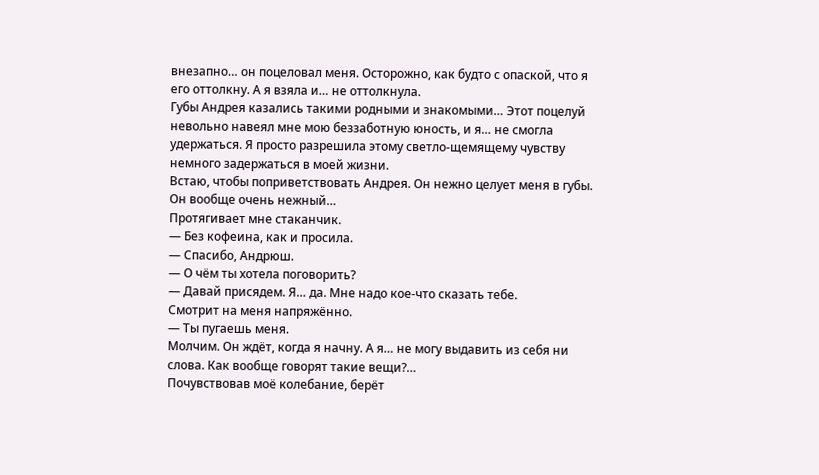внезапно… он поцеловал меня. Осторожно, как будто с опаской, что я его оттолкну. А я взяла и… не оттолкнула.
Губы Андрея казались такими родными и знакомыми… Этот поцелуй невольно навеял мне мою беззаботную юность, и я… не смогла удержаться. Я просто разрешила этому светло-щемящему чувству немного задержаться в моей жизни.
Встаю, чтобы поприветствовать Андрея. Он нежно целует меня в губы. Он вообще очень нежный…
Протягивает мне стаканчик.
— Без кофеина, как и просила.
— Спасибо, Андрюш.
— О чём ты хотела поговорить?
— Давай присядем. Я… да. Мне надо кое-что сказать тебе.
Смотрит на меня напряжённо.
— Ты пугаешь меня.
Молчим. Он ждёт, когда я начну. А я… не могу выдавить из себя ни слова. Как вообще говорят такие вещи?…
Почувствовав моё колебание, берёт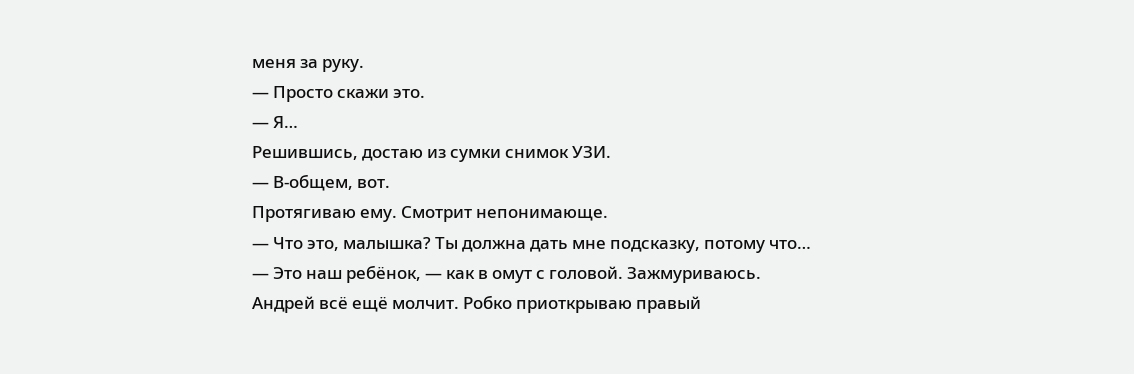меня за руку.
— Просто скажи это.
— Я…
Решившись, достаю из сумки снимок УЗИ.
— В-общем, вот.
Протягиваю ему. Смотрит непонимающе.
— Что это, малышка? Ты должна дать мне подсказку, потому что…
— Это наш ребёнок, — как в омут с головой. Зажмуриваюсь.
Андрей всё ещё молчит. Робко приоткрываю правый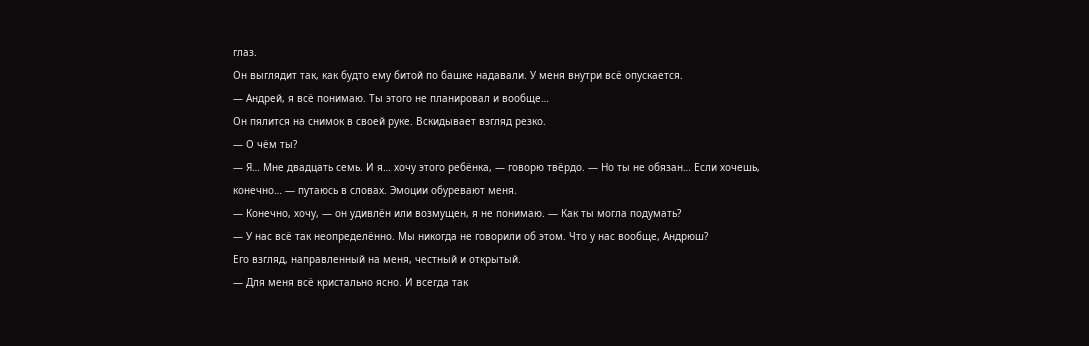глаз.
Он выглядит так, как будто ему битой по башке надавали. У меня внутри всё опускается.
— Андрей, я всё понимаю. Ты этого не планировал и вообще…
Он пялится на снимок в своей руке. Вскидывает взгляд резко.
— О чём ты?
— Я… Мне двадцать семь. И я… хочу этого ребёнка, — говорю твёрдо. — Но ты не обязан… Если хочешь, конечно… — путаюсь в словах. Эмоции обуревают меня.
— Конечно, хочу, — он удивлён или возмущен, я не понимаю. — Как ты могла подумать?
— У нас всё так неопределённо. Мы никогда не говорили об этом. Что у нас вообще, Андрюш?
Его взгляд, направленный на меня, честный и открытый.
— Для меня всё кристально ясно. И всегда так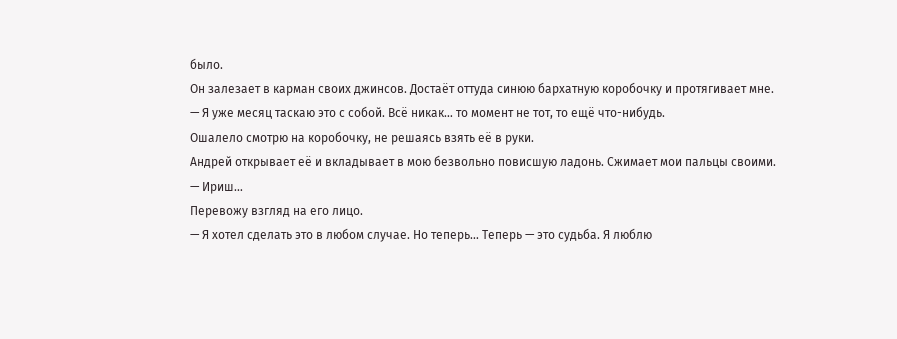было.
Он залезает в карман своих джинсов. Достаёт оттуда синюю бархатную коробочку и протягивает мне.
— Я уже месяц таскаю это с собой. Всё никак… то момент не тот, то ещё что-нибудь.
Ошалело смотрю на коробочку, не решаясь взять её в руки.
Андрей открывает её и вкладывает в мою безвольно повисшую ладонь. Сжимает мои пальцы своими.
— Ириш…
Перевожу взгляд на его лицо.
— Я хотел сделать это в любом случае. Но теперь… Теперь — это судьба. Я люблю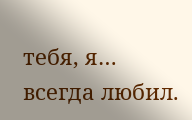тебя, я… всегда любил.